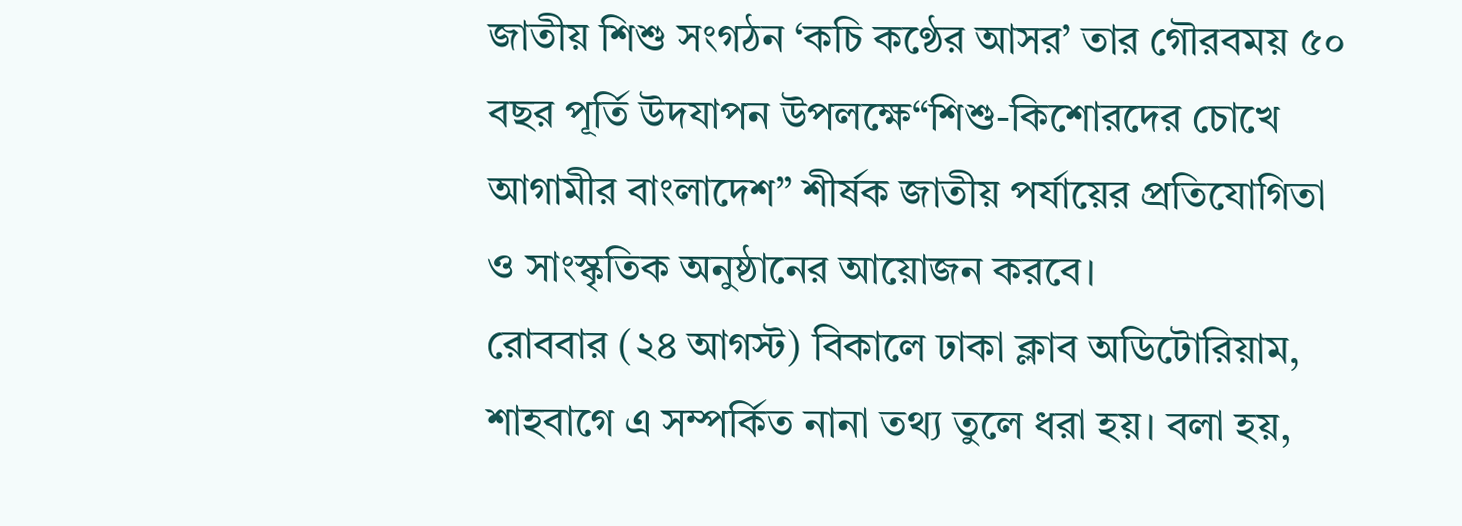জাতীয় শিশু সংগঠন ‘কচি কণ্ঠের আসর’ তার গৌরবময় ৫০ বছর পূর্তি উদযাপন উপলক্ষে“শিশু-কিশোরদের চোখে আগামীর বাংলাদেশ” শীর্ষক জাতীয় পর্যায়ের প্রতিযোগিতা ও সাংস্কৃতিক অনুষ্ঠানের আয়োজন করবে।
রোববার (২৪ আগস্ট) বিকালে ঢাকা ক্লাব অডিটোরিয়াম, শাহবাগে এ সম্পর্কিত নানা তথ্য তুলে ধরা হয়। বলা হয়,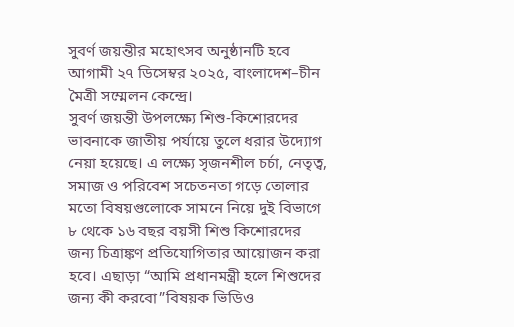সুবর্ণ জয়ন্তীর মহোৎসব অনুষ্ঠানটি হবে আগামী ২৭ ডিসেম্বর ২০২৫, বাংলাদেশ–চীন মৈত্রী সম্মেলন কেন্দ্রে।
সুবর্ণ জয়ন্তী উপলক্ষ্যে শিশু-কিশোরদের ভাবনাকে জাতীয় পর্যায়ে তুলে ধরার উদ্যোগ নেয়া হয়েছে। এ লক্ষ্যে সৃজনশীল চর্চা, নেতৃত্ব, সমাজ ও পরিবেশ সচেতনতা গড়ে তোলার মতো বিষয়গুলোকে সামনে নিয়ে দুই বিভাগে ৮ থেকে ১৬ বছর বয়সী শিশু কিশোরদের জন্য চিত্রাঙ্কণ প্রতিযোগিতার আয়োজন করা হবে। এছাড়া “আমি প্রধানমন্ত্রী হলে শিশুদের জন্য কী করবো”বিষয়ক ভিডিও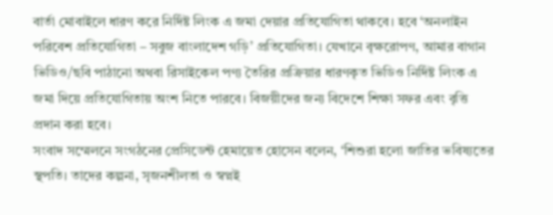বার্তা মোবাইলে ধারণ করে নির্দিষ্ট লিংক এ জমা দেয়ার প্রতিযোগিতা থাকবে। হবে ‘অনলাইন পরিবেশ প্রতিযোগিতা – সবুজ বাংলাদেশ গড়ি’ প্রতিযোগিতা। যেখানে বৃক্ষরোপণ, আমার বাগান ভিডিও/ছবি পাঠানো অথবা রিসাইকেল পণ্য তৈরির প্রক্রিয়ার ধারণকৃত ভিডিও নির্দিষ্ট লিংক এ জমা দিয়ে প্রতিযোগিতায় অংশ নিতে পারবে। বিজয়ীদের জন্য বিদেশে শিক্ষা সফর এবং বৃত্তি প্রদান করা হবে।
সংবাদ সম্মেলনে সংগঠনের প্রেসিডেন্ট হেমায়েত হোসেন বলেন, ‘শিশুরা হলো জাতির ভবিষ্যতের স্থপতি। তাদের কল্পনা, সৃজনশীলতা ও স্বপ্নই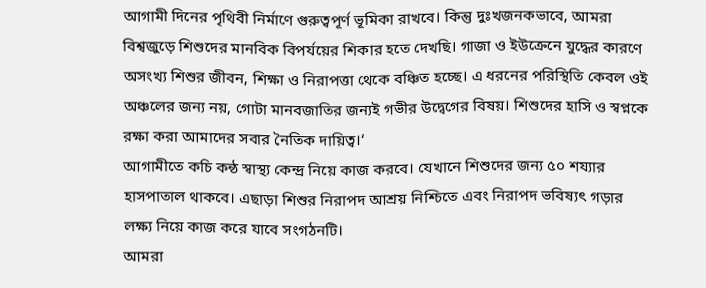আগামী দিনের পৃথিবী নির্মাণে গুরুত্বপূর্ণ ভূমিকা রাখবে। কিন্তু দুঃখজনকভাবে, আমরা বিশ্বজুড়ে শিশুদের মানবিক বিপর্যয়ের শিকার হতে দেখছি। গাজা ও ইউক্রেনে যুদ্ধের কারণে অসংখ্য শিশুর জীবন, শিক্ষা ও নিরাপত্তা থেকে বঞ্চিত হচ্ছে। এ ধরনের পরিস্থিতি কেবল ওই অঞ্চলের জন্য নয়, গোটা মানবজাতির জন্যই গভীর উদ্বেগের বিষয়। শিশুদের হাসি ও স্বপ্নকে রক্ষা করা আমাদের সবার নৈতিক দায়িত্ব।‘
আগামীতে কচি কন্ঠ স্বাস্থ্য কেন্দ্র নিয়ে কাজ করবে। যেখানে শিশুদের জন্য ৫০ শয্যার হাসপাতাল থাকবে। এছাড়া শিশুর নিরাপদ আশ্রয় নিশ্চিতে এবং নিরাপদ ভবিষ্যৎ গড়ার লক্ষ্য নিয়ে কাজ করে যাবে সংগঠনটি।
আমরা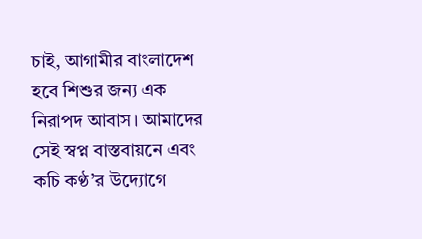চাই, আগামীর বাংলাদেশ হবে শিশুর জন্য এক নিরাপদ আবাস। আমাদের সেই স্বপ্ন বাস্তবায়নে এবং কচি কণ্ঠ’র উদ্যোগে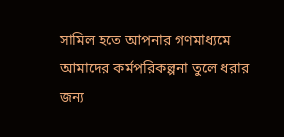সামিল হতে আপনার গণমাধ্যমে আমাদের কর্মপরিকল্পনা তুলে ধরার জন্য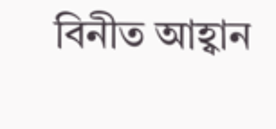বিনীত আহ্বান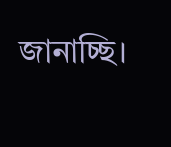জানাচ্ছি।